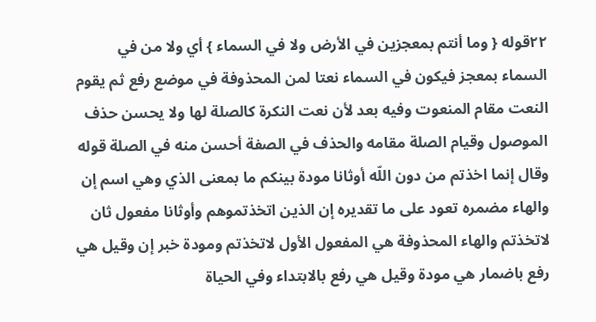٢٢قوله { وما أنتم بمعجزين في الأرض ولا في السماء } أي ولا من في السماء بمعجز فيكون في السماء نعتا لمن المحذوفة في موضع رفع ثم يقوم النعت مقام المنعوت وفيه بعد لأن نعت النكرة كالصلة لها ولا يحسن حذف الموصول وقيام الصلة مقامه والحذف في الصفة أحسن منه في الصلة قوله وقال إنما اخذتم من دون اللّه أوثانا مودة بينكم ما بمعنى الذي وهي اسم إن والهاء مضمره تعود على ما تقديره إن الذين اتخذتموهم وأوثانا مفعول ثان لاتخذتم والهاء المحذوفة هي المفعول الأول لاتخذتم ومودة خبر إن وقيل هي رفع باضمار هي مودة وقيل هي رفع بالابتداء وفي الحياة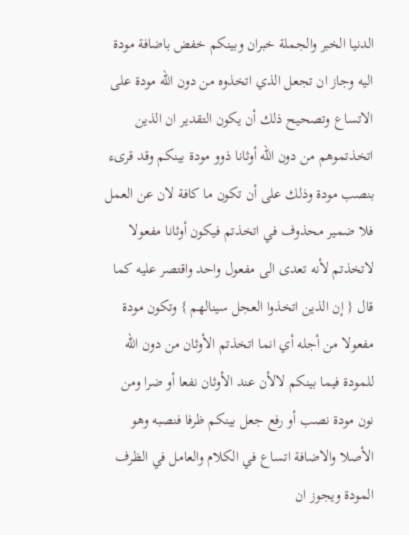الدنيا الخبر والجملة خبران وبينكم خفض باضافة مودة اليه وجاز ان تجعل الذي اتخذوه من دون اللّه مودة على الاتساع وتصحيح ذلك أن يكون التقدير ان الذين اتخذتموهم من دون اللّه أوثانا ذوو مودة بينكم وقد قرىء بنصب مودة وذلك على أن تكون ما كافة لان عن العمل فلا ضمير محذوف في اتخذتم فيكون أوثانا مفعولا لاتخذتم لأنه تعدى الى مفعول واحد واقتصر عليه كما قال { إن الذين اتخذوا العجل سينالهم } وتكون مودة مفعولا من أجله أي انما اتخذتم الأوثان من دون اللّه للمودة فيما بينكم لالأن عند الأوثان نفعا أو ضرا ومن نون مودة نصب أو رفع جعل بينكم ظرفا فنصبه وهو الأصلا والاضافة اتساع في الكلام والعامل في الظرف المودة ويجوز ان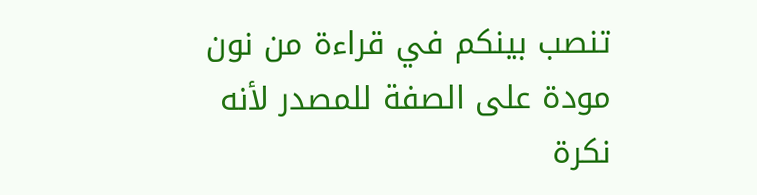تنصب بينكم في قراءة من نون مودة على الصفة للمصدر لأنه نكرة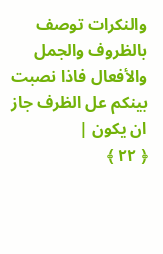والنكرات توصف بالظروف والجمل والأفعال فاذا نصبت بينكم عل الظرف جاز ان يكون |
﴿ ٢٢ ﴾